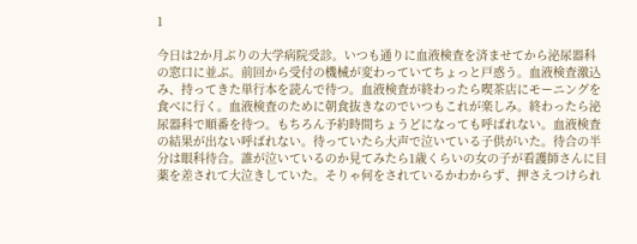1

今日は2か月ぶりの大学病院受診。いつも通りに血液検査を済ませてから泌尿器科の窓口に並ぶ。前回から受付の機械が変わっていてちょっと戸惑う。血液検査激込み、持ってきた単行本を読んで待つ。血液検査が終わったら喫茶店にモーニングを食べに行く。血液検査のために朝食抜きなのでいつもこれが楽しみ。終わったら泌尿器科で順番を待つ。もちろん予約時間ちょうどになっても呼ばれない。血液検査の結果が出ない呼ばれない。待っていたら大声で泣いている子供がいた。待合の半分は眼科待合。誰が泣いているのか見てみたら1歳くらいの女の子が看護師さんに目薬を差されて大泣きしていた。そりゃ何をされているかわからず、押さえつけられ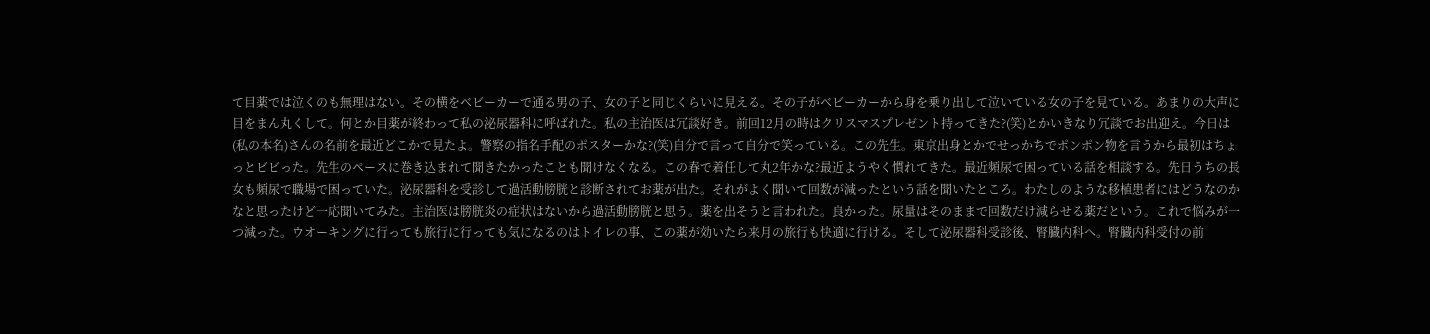て目薬では泣くのも無理はない。その横をベビーカーで通る男の子、女の子と同じくらいに見える。その子がベビーカーから身を乗り出して泣いている女の子を見ている。あまりの大声に目をまん丸くして。何とか目薬が終わって私の泌尿器科に呼ばれた。私の主治医は冗談好き。前回12月の時はクリスマスプレゼント持ってきた?(笑)とかいきなり冗談でお出迎え。今日は(私の本名)さんの名前を最近どこかで見たよ。警察の指名手配のポスターかな?(笑)自分で言って自分で笑っている。この先生。東京出身とかでせっかちでポンポン物を言うから最初はちょっとビビった。先生のペースに巻き込まれて聞きたかったことも聞けなくなる。この春で着任して丸2年かな?最近ようやく慣れてきた。最近頻尿で困っている話を相談する。先日うちの長女も頻尿で職場で困っていた。泌尿器科を受診して過活動膀胱と診断されてお薬が出た。それがよく聞いて回数が減ったという話を聞いたところ。わたしのような移植患者にはどうなのかなと思ったけど一応聞いてみた。主治医は膀胱炎の症状はないから過活動膀胱と思う。薬を出そうと言われた。良かった。尿量はそのままで回数だけ減らせる薬だという。これで悩みが一つ減った。ウオーキングに行っても旅行に行っても気になるのはトイレの事、この薬が効いたら来月の旅行も快適に行ける。そして泌尿器科受診後、腎臓内科へ。腎臓内科受付の前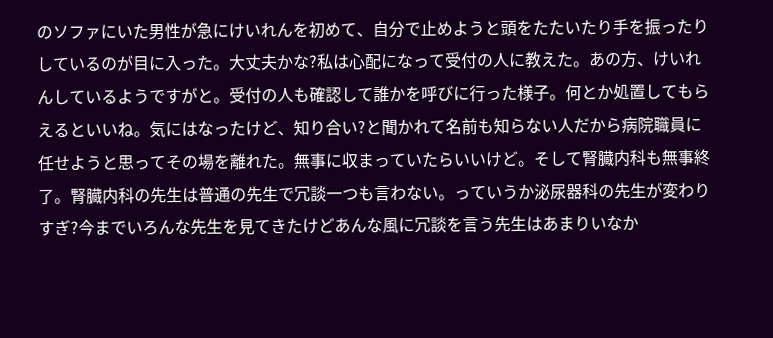のソファにいた男性が急にけいれんを初めて、自分で止めようと頭をたたいたり手を振ったりしているのが目に入った。大丈夫かな?私は心配になって受付の人に教えた。あの方、けいれんしているようですがと。受付の人も確認して誰かを呼びに行った様子。何とか処置してもらえるといいね。気にはなったけど、知り合い?と聞かれて名前も知らない人だから病院職員に任せようと思ってその場を離れた。無事に収まっていたらいいけど。そして腎臓内科も無事終了。腎臓内科の先生は普通の先生で冗談一つも言わない。っていうか泌尿器科の先生が変わりすぎ?今までいろんな先生を見てきたけどあんな風に冗談を言う先生はあまりいなか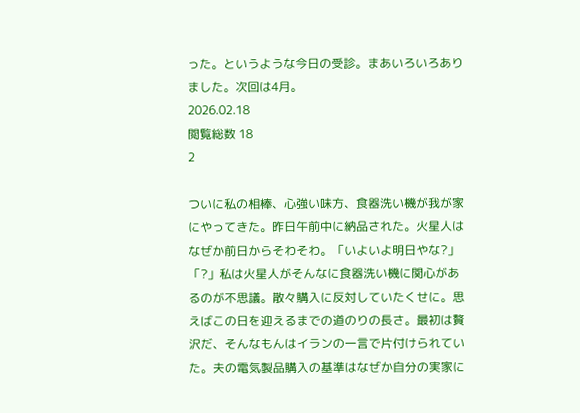った。というような今日の受診。まあいろいろありました。次回は4月。
2026.02.18
閲覧総数 18
2

ついに私の相棒、心強い味方、食器洗い機が我が家にやってきた。昨日午前中に納品された。火星人はなぜか前日からそわそわ。「いよいよ明日やな?」「?」私は火星人がそんなに食器洗い機に関心があるのが不思議。散々購入に反対していたくせに。思えばこの日を迎えるまでの道のりの長さ。最初は贅沢だ、そんなもんはイランの一言で片付けられていた。夫の電気製品購入の基準はなぜか自分の実家に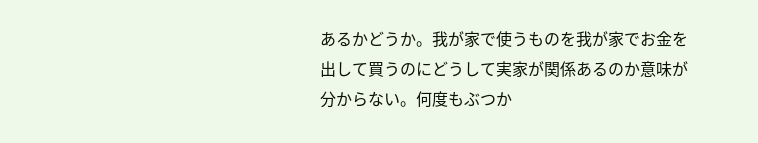あるかどうか。我が家で使うものを我が家でお金を出して買うのにどうして実家が関係あるのか意味が分からない。何度もぶつか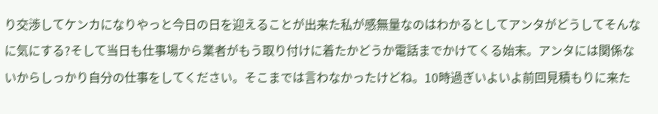り交渉してケンカになりやっと今日の日を迎えることが出来た私が感無量なのはわかるとしてアンタがどうしてそんなに気にする?そして当日も仕事場から業者がもう取り付けに着たかどうか電話までかけてくる始末。アンタには関係ないからしっかり自分の仕事をしてください。そこまでは言わなかったけどね。10時過ぎいよいよ前回見積もりに来た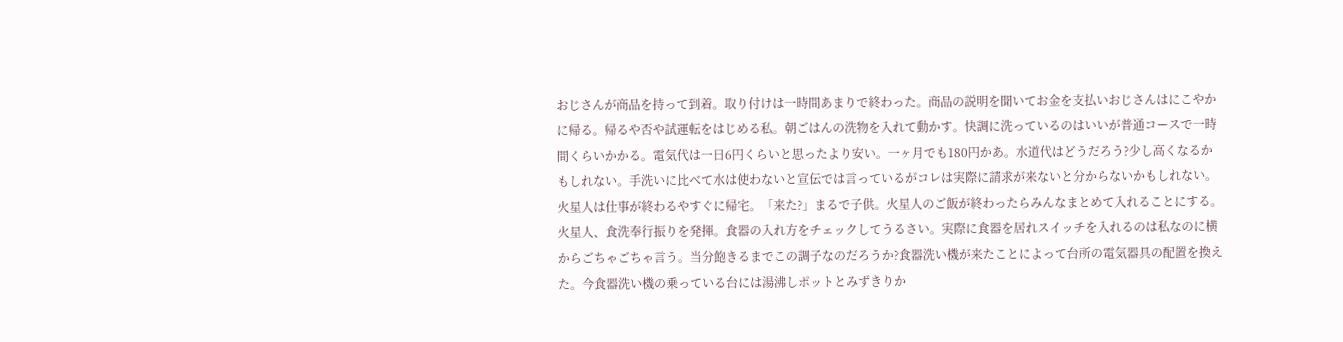おじさんが商品を持って到着。取り付けは一時間あまりで終わった。商品の説明を聞いてお金を支払いおじさんはにこやかに帰る。帰るや否や試運転をはじめる私。朝ごはんの洗物を入れて動かす。快調に洗っているのはいいが普通コースで一時間くらいかかる。電気代は一日6円くらいと思ったより安い。一ヶ月でも180円かあ。水道代はどうだろう?少し高くなるかもしれない。手洗いに比べて水は使わないと宣伝では言っているがコレは実際に請求が来ないと分からないかもしれない。火星人は仕事が終わるやすぐに帰宅。「来た?」まるで子供。火星人のご飯が終わったらみんなまとめて入れることにする。火星人、食洗奉行振りを発揮。食器の入れ方をチェックしてうるさい。実際に食器を居れスイッチを入れるのは私なのに横からごちゃごちゃ言う。当分飽きるまでこの調子なのだろうか?食器洗い機が来たことによって台所の電気器具の配置を換えた。今食器洗い機の乗っている台には湯沸しポットとみずきりか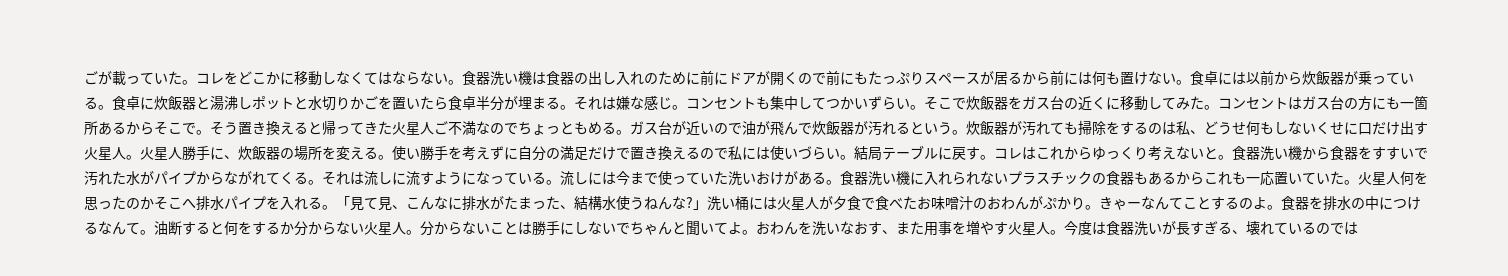ごが載っていた。コレをどこかに移動しなくてはならない。食器洗い機は食器の出し入れのために前にドアが開くので前にもたっぷりスペースが居るから前には何も置けない。食卓には以前から炊飯器が乗っている。食卓に炊飯器と湯沸しポットと水切りかごを置いたら食卓半分が埋まる。それは嫌な感じ。コンセントも集中してつかいずらい。そこで炊飯器をガス台の近くに移動してみた。コンセントはガス台の方にも一箇所あるからそこで。そう置き換えると帰ってきた火星人ご不満なのでちょっともめる。ガス台が近いので油が飛んで炊飯器が汚れるという。炊飯器が汚れても掃除をするのは私、どうせ何もしないくせに口だけ出す火星人。火星人勝手に、炊飯器の場所を変える。使い勝手を考えずに自分の満足だけで置き換えるので私には使いづらい。結局テーブルに戻す。コレはこれからゆっくり考えないと。食器洗い機から食器をすすいで汚れた水がパイプからながれてくる。それは流しに流すようになっている。流しには今まで使っていた洗いおけがある。食器洗い機に入れられないプラスチックの食器もあるからこれも一応置いていた。火星人何を思ったのかそこへ排水パイプを入れる。「見て見、こんなに排水がたまった、結構水使うねんな?」洗い桶には火星人が夕食で食べたお味噌汁のおわんがぷかり。きゃーなんてことするのよ。食器を排水の中につけるなんて。油断すると何をするか分からない火星人。分からないことは勝手にしないでちゃんと聞いてよ。おわんを洗いなおす、また用事を増やす火星人。今度は食器洗いが長すぎる、壊れているのでは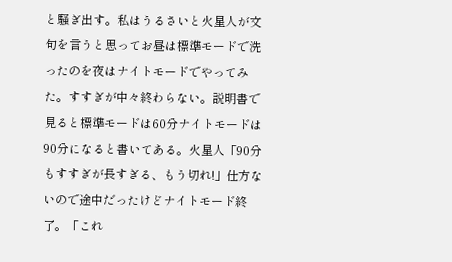と騒ぎ出す。私はうるさいと火星人が文句を言うと思ってお昼は標準モードで洗ったのを夜はナイトモードでやってみた。すすぎが中々終わらない。説明書で見ると標準モードは60分ナイトモードは90分になると書いてある。火星人「90分もすすぎが長すぎる、もう切れ!」仕方ないので途中だったけどナイトモード終了。「これ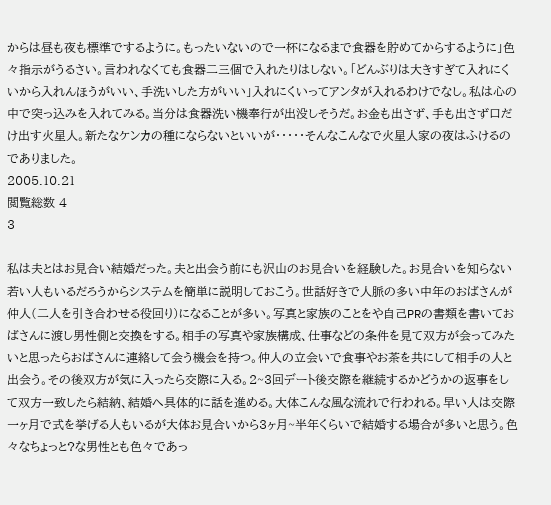からは昼も夜も標準でするように。もったいないので一杯になるまで食器を貯めてからするように」色々指示がうるさい。言われなくても食器二三個で入れたりはしない。「どんぶりは大きすぎて入れにくいから入れんほうがいい、手洗いした方がいい」入れにくいってアンタが入れるわけでなし。私は心の中で突っ込みを入れてみる。当分は食器洗い機奉行が出没しそうだ。お金も出さず、手も出さず口だけ出す火星人。新たなケンカの種にならないといいが・・・・・そんなこんなで火星人家の夜はふけるのでありました。
2005.10.21
閲覧総数 4
3

私は夫とはお見合い結婚だった。夫と出会う前にも沢山のお見合いを経験した。お見合いを知らない若い人もいるだろうからシステムを簡単に説明しておこう。世話好きで人脈の多い中年のおばさんが仲人(二人を引き合わせる役回り)になることが多い。写真と家族のことをや自己PRの書類を書いておばさんに渡し男性側と交換をする。相手の写真や家族構成、仕事などの条件を見て双方が会ってみたいと思ったらおばさんに連絡して会う機会を持つ。仲人の立会いで食事やお茶を共にして相手の人と出会う。その後双方が気に入ったら交際に入る。2~3回デート後交際を継続するかどうかの返事をして双方一致したら結納、結婚へ具体的に話を進める。大体こんな風な流れで行われる。早い人は交際一ヶ月で式を挙げる人もいるが大体お見合いから3ヶ月~半年くらいで結婚する場合が多いと思う。色々なちょっと?な男性とも色々であっ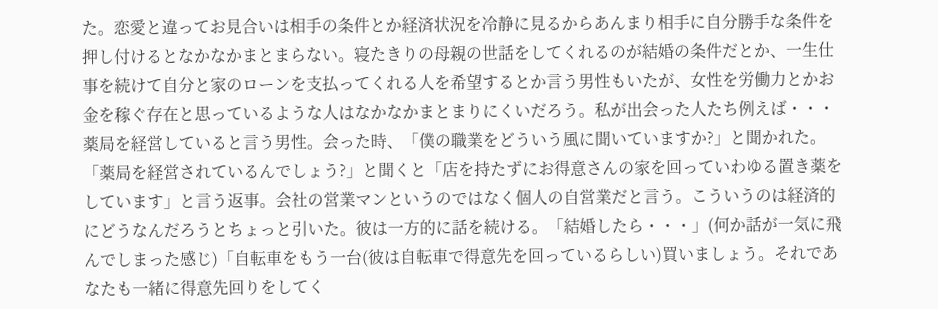た。恋愛と違ってお見合いは相手の条件とか経済状況を冷静に見るからあんまり相手に自分勝手な条件を押し付けるとなかなかまとまらない。寝たきりの母親の世話をしてくれるのが結婚の条件だとか、一生仕事を続けて自分と家のローンを支払ってくれる人を希望するとか言う男性もいたが、女性を労働力とかお金を稼ぐ存在と思っているような人はなかなかまとまりにくいだろう。私が出会った人たち例えば・・・薬局を経営していると言う男性。会った時、「僕の職業をどういう風に聞いていますか?」と聞かれた。「薬局を経営されているんでしょう?」と聞くと「店を持たずにお得意さんの家を回っていわゆる置き薬をしています」と言う返事。会社の営業マンというのではなく個人の自営業だと言う。こういうのは経済的にどうなんだろうとちょっと引いた。彼は一方的に話を続ける。「結婚したら・・・」(何か話が一気に飛んでしまった感じ)「自転車をもう一台(彼は自転車で得意先を回っているらしい)買いましょう。それであなたも一緒に得意先回りをしてく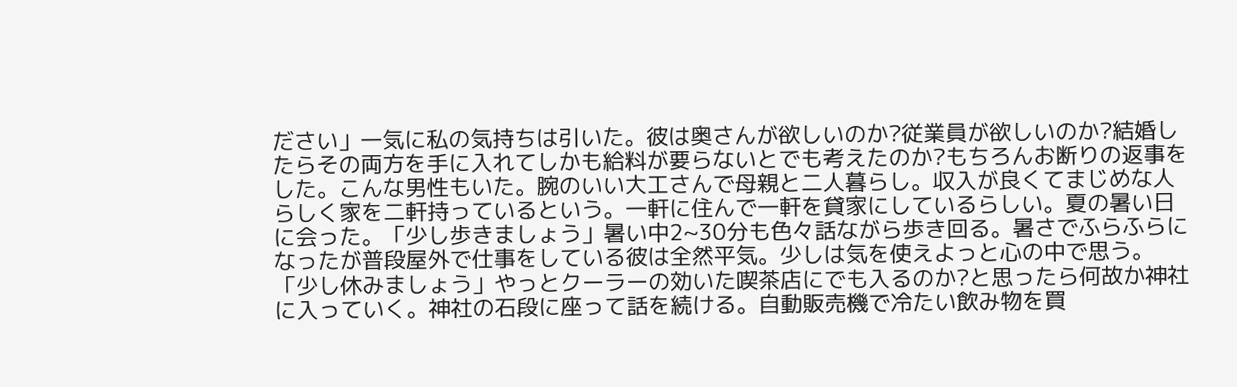ださい」一気に私の気持ちは引いた。彼は奥さんが欲しいのか?従業員が欲しいのか?結婚したらその両方を手に入れてしかも給料が要らないとでも考えたのか?もちろんお断りの返事をした。こんな男性もいた。腕のいい大工さんで母親と二人暮らし。収入が良くてまじめな人らしく家を二軒持っているという。一軒に住んで一軒を貸家にしているらしい。夏の暑い日に会った。「少し歩きましょう」暑い中2~30分も色々話ながら歩き回る。暑さでふらふらになったが普段屋外で仕事をしている彼は全然平気。少しは気を使えよっと心の中で思う。「少し休みましょう」やっとクーラーの効いた喫茶店にでも入るのか?と思ったら何故か神社に入っていく。神社の石段に座って話を続ける。自動販売機で冷たい飲み物を買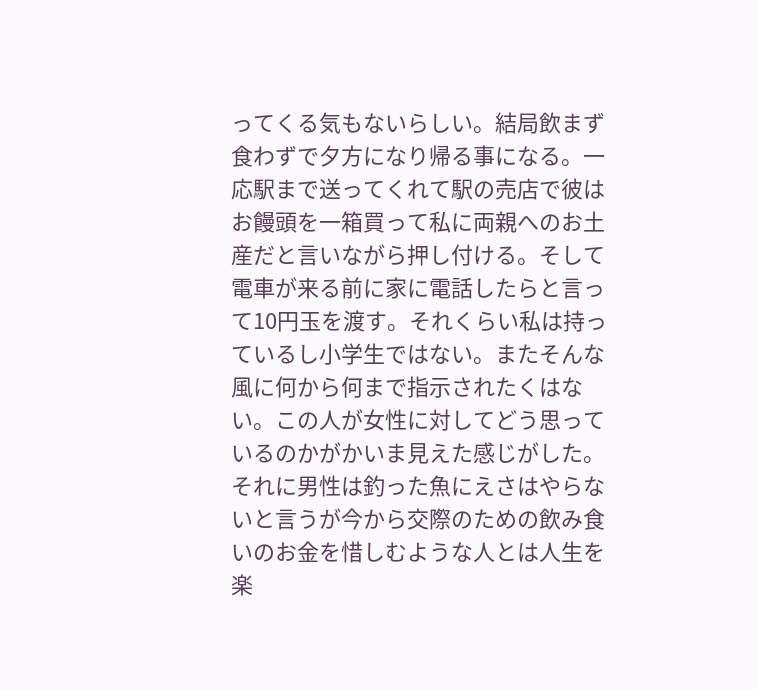ってくる気もないらしい。結局飲まず食わずで夕方になり帰る事になる。一応駅まで送ってくれて駅の売店で彼はお饅頭を一箱買って私に両親へのお土産だと言いながら押し付ける。そして電車が来る前に家に電話したらと言って10円玉を渡す。それくらい私は持っているし小学生ではない。またそんな風に何から何まで指示されたくはない。この人が女性に対してどう思っているのかがかいま見えた感じがした。それに男性は釣った魚にえさはやらないと言うが今から交際のための飲み食いのお金を惜しむような人とは人生を楽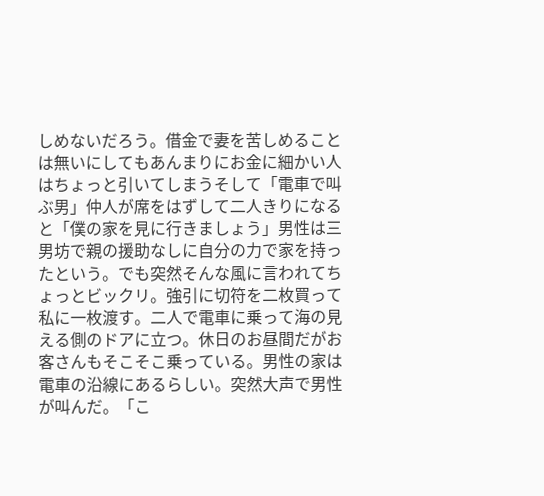しめないだろう。借金で妻を苦しめることは無いにしてもあんまりにお金に細かい人はちょっと引いてしまうそして「電車で叫ぶ男」仲人が席をはずして二人きりになると「僕の家を見に行きましょう」男性は三男坊で親の援助なしに自分の力で家を持ったという。でも突然そんな風に言われてちょっとビックリ。強引に切符を二枚買って私に一枚渡す。二人で電車に乗って海の見える側のドアに立つ。休日のお昼間だがお客さんもそこそこ乗っている。男性の家は電車の沿線にあるらしい。突然大声で男性が叫んだ。「こ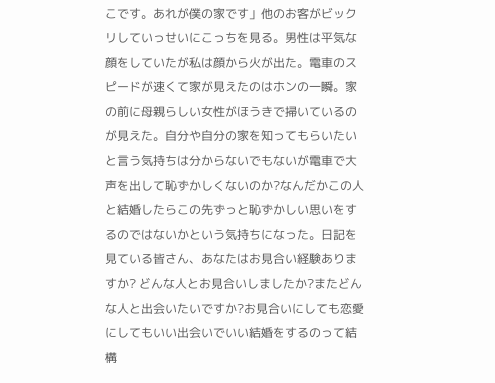こです。あれが僕の家です」他のお客がビックリしていっせいにこっちを見る。男性は平気な顔をしていたが私は顔から火が出た。電車のスピードが速くて家が見えたのはホンの一瞬。家の前に母親らしい女性がほうきで掃いているのが見えた。自分や自分の家を知ってもらいたいと言う気持ちは分からないでもないが電車で大声を出して恥ずかしくないのか?なんだかこの人と結婚したらこの先ずっと恥ずかしい思いをするのではないかという気持ちになった。日記を見ている皆さん、あなたはお見合い経験ありますか? どんな人とお見合いしましたか?またどんな人と出会いたいですか?お見合いにしても恋愛にしてもいい出会いでいい結婚をするのって結構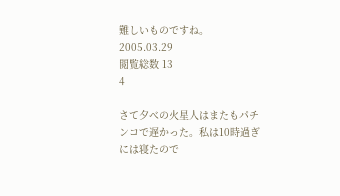難しいものですね。
2005.03.29
閲覧総数 13
4

さて夕べの火星人はまたもパチンコで遅かった。私は10時過ぎには寝たので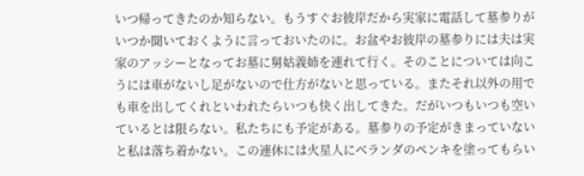いつ帰ってきたのか知らない。もうすぐお彼岸だから実家に電話して墓参りがいつか聞いておくように言っておいたのに。お盆やお彼岸の墓参りには夫は実家のアッシーとなってお墓に舅姑義姉を連れて行く。そのことについては向こうには車がないし足がないので仕方がないと思っている。またそれ以外の用でも車を出してくれといわれたらいつも快く出してきた。だがいつもいつも空いているとは限らない。私たちにも予定がある。墓参りの予定がきまっていないと私は落ち着かない。この連休には火星人にベランダのペンキを塗ってもらい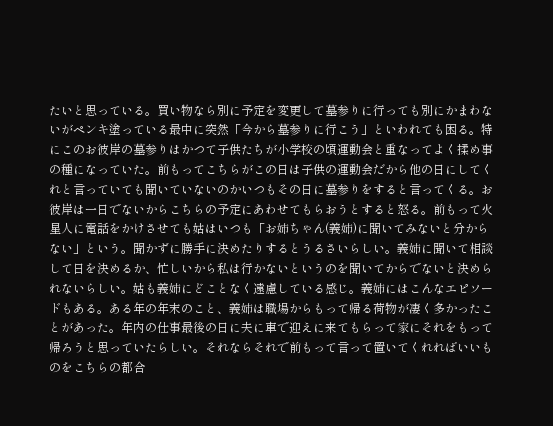たいと思っている。買い物なら別に予定を変更して墓参りに行っても別にかまわないがペンキ塗っている最中に突然「今から墓参りに行こう」といわれても困る。特にこのお彼岸の墓参りはかつて子供たちが小学校の頃運動会と重なってよく揉め事の種になっていた。前もってこちらがこの日は子供の運動会だから他の日にしてくれと言っていても聞いていないのかいつもその日に墓参りをすると言ってくる。お彼岸は一日でないからこちらの予定にあわせてもらおうとすると怒る。前もって火星人に電話をかけさせても姑はいつも「お姉ちゃん(義姉)に聞いてみないと分からない」という。聞かずに勝手に決めたりするとうるさいらしい。義姉に聞いて相談して日を決めるか、忙しいから私は行かないというのを聞いてからでないと決められないらしい。姑も義姉にどことなく遠慮している感じ。義姉にはこんなエピソードもある。ある年の年末のこと、義姉は職場からもって帰る荷物が凄く多かったことがあった。年内の仕事最後の日に夫に車で迎えに来てもらって家にそれをもって帰ろうと思っていたらしい。それならそれで前もって言って置いてくれればいいものをこちらの都合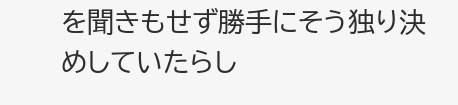を聞きもせず勝手にそう独り決めしていたらし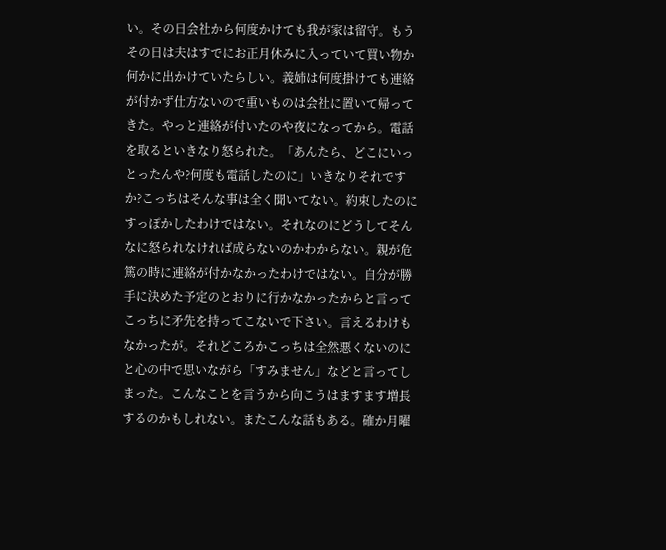い。その日会社から何度かけても我が家は留守。もうその日は夫はすでにお正月休みに入っていて買い物か何かに出かけていたらしい。義姉は何度掛けても連絡が付かず仕方ないので重いものは会社に置いて帰ってきた。やっと連絡が付いたのや夜になってから。電話を取るといきなり怒られた。「あんたら、どこにいっとったんや?何度も電話したのに」いきなりそれですか?こっちはそんな事は全く聞いてない。約束したのにすっぽかしたわけではない。それなのにどうしてそんなに怒られなければ成らないのかわからない。親が危篤の時に連絡が付かなかったわけではない。自分が勝手に決めた予定のとおりに行かなかったからと言ってこっちに矛先を持ってこないで下さい。言えるわけもなかったが。それどころかこっちは全然悪くないのにと心の中で思いながら「すみません」などと言ってしまった。こんなことを言うから向こうはますます増長するのかもしれない。またこんな話もある。確か月曜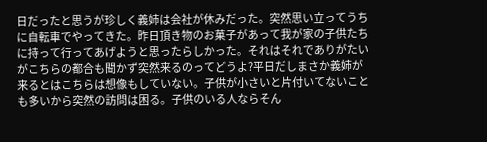日だったと思うが珍しく義姉は会社が休みだった。突然思い立ってうちに自転車でやってきた。昨日頂き物のお菓子があって我が家の子供たちに持って行ってあげようと思ったらしかった。それはそれでありがたいがこちらの都合も聞かず突然来るのってどうよ?平日だしまさか義姉が来るとはこちらは想像もしていない。子供が小さいと片付いてないことも多いから突然の訪問は困る。子供のいる人ならそん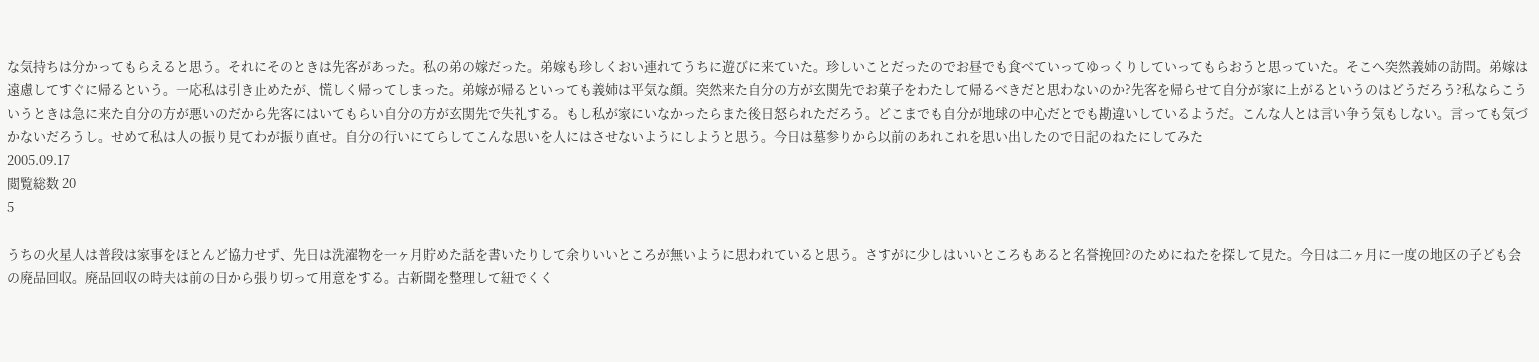な気持ちは分かってもらえると思う。それにそのときは先客があった。私の弟の嫁だった。弟嫁も珍しくおい連れてうちに遊びに来ていた。珍しいことだったのでお昼でも食べていってゆっくりしていってもらおうと思っていた。そこへ突然義姉の訪問。弟嫁は遠慮してすぐに帰るという。一応私は引き止めたが、慌しく帰ってしまった。弟嫁が帰るといっても義姉は平気な顔。突然来た自分の方が玄関先でお菓子をわたして帰るべきだと思わないのか?先客を帰らせて自分が家に上がるというのはどうだろう?私ならこういうときは急に来た自分の方が悪いのだから先客にはいてもらい自分の方が玄関先で失礼する。もし私が家にいなかったらまた後日怒られただろう。どこまでも自分が地球の中心だとでも勘違いしているようだ。こんな人とは言い争う気もしない。言っても気づかないだろうし。せめて私は人の振り見てわが振り直せ。自分の行いにてらしてこんな思いを人にはさせないようにしようと思う。今日は墓参りから以前のあれこれを思い出したので日記のねたにしてみた
2005.09.17
閲覧総数 20
5

うちの火星人は普段は家事をほとんど協力せず、先日は洗濯物を一ヶ月貯めた話を書いたりして余りいいところが無いように思われていると思う。さすがに少しはいいところもあると名誉挽回?のためにねたを探して見た。今日は二ヶ月に一度の地区の子ども会の廃品回収。廃品回収の時夫は前の日から張り切って用意をする。古新聞を整理して紐でくく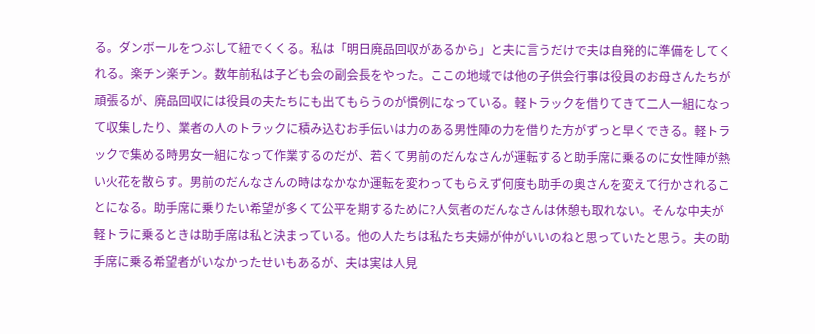る。ダンボールをつぶして紐でくくる。私は「明日廃品回収があるから」と夫に言うだけで夫は自発的に準備をしてくれる。楽チン楽チン。数年前私は子ども会の副会長をやった。ここの地域では他の子供会行事は役員のお母さんたちが頑張るが、廃品回収には役員の夫たちにも出てもらうのが慣例になっている。軽トラックを借りてきて二人一組になって収集したり、業者の人のトラックに積み込むお手伝いは力のある男性陣の力を借りた方がずっと早くできる。軽トラックで集める時男女一組になって作業するのだが、若くて男前のだんなさんが運転すると助手席に乗るのに女性陣が熱い火花を散らす。男前のだんなさんの時はなかなか運転を変わってもらえず何度も助手の奥さんを変えて行かされることになる。助手席に乗りたい希望が多くて公平を期するために?人気者のだんなさんは休憩も取れない。そんな中夫が軽トラに乗るときは助手席は私と決まっている。他の人たちは私たち夫婦が仲がいいのねと思っていたと思う。夫の助手席に乗る希望者がいなかったせいもあるが、夫は実は人見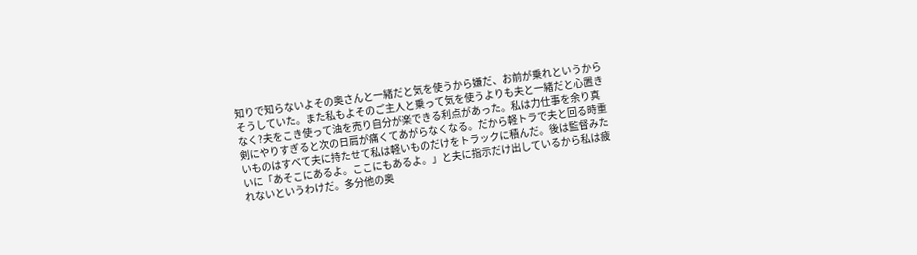知りで知らないよその奥さんと一緒だと気を使うから嫌だ、お前が乗れというからそうしていた。また私もよそのご主人と乗って気を使うよりも夫と一緒だと心置きなく?夫をこき使って油を売り自分が楽できる利点があった。私は力仕事を余り真剣にやりすぎると次の日肩が痛くてあがらなくなる。だから軽トラで夫と回る時重いものはすべて夫に持たせて私は軽いものだけをトラックに積んだ。後は監督みたいに「あそこにあるよ。ここにもあるよ。」と夫に指示だけ出しているから私は疲れないというわけだ。多分他の奥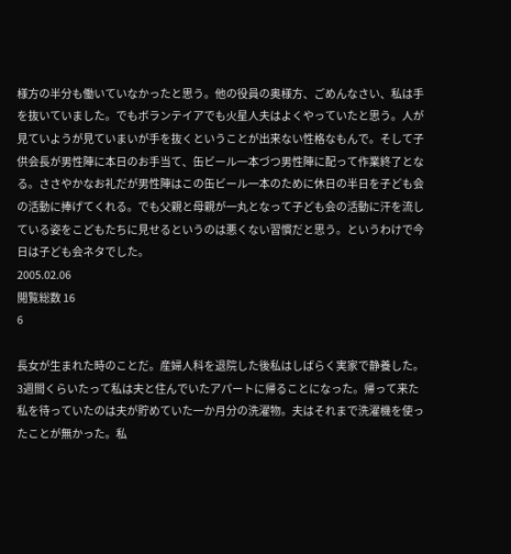様方の半分も働いていなかったと思う。他の役員の奥様方、ごめんなさい、私は手を抜いていました。でもボランテイアでも火星人夫はよくやっていたと思う。人が見ていようが見ていまいが手を抜くということが出来ない性格なもんで。そして子供会長が男性陣に本日のお手当て、缶ビール一本づつ男性陣に配って作業終了となる。ささやかなお礼だが男性陣はこの缶ビール一本のために休日の半日を子ども会の活動に捧げてくれる。でも父親と母親が一丸となって子ども会の活動に汗を流している姿をこどもたちに見せるというのは悪くない習慣だと思う。というわけで今日は子ども会ネタでした。
2005.02.06
閲覧総数 16
6

長女が生まれた時のことだ。産婦人科を退院した後私はしばらく実家で静養した。3週間くらいたって私は夫と住んでいたアパートに帰ることになった。帰って来た私を待っていたのは夫が貯めていた一か月分の洗濯物。夫はそれまで洗濯機を使ったことが無かった。私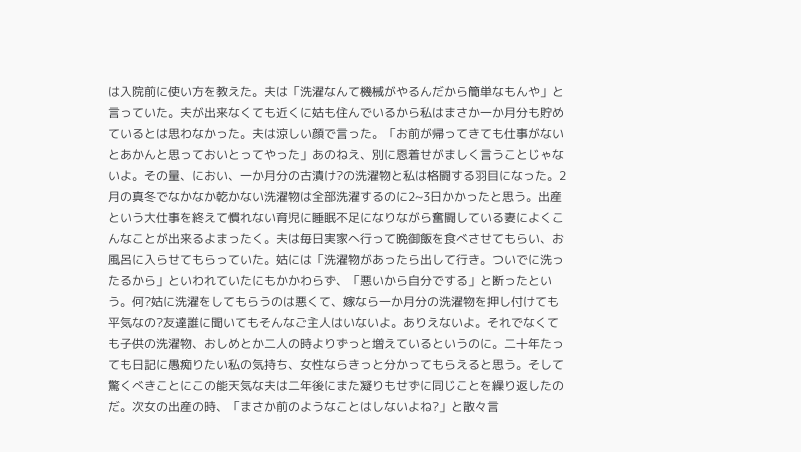は入院前に使い方を教えた。夫は「洗濯なんて機械がやるんだから簡単なもんや」と言っていた。夫が出来なくても近くに姑も住んでいるから私はまさか一か月分も貯めているとは思わなかった。夫は涼しい顔で言った。「お前が帰ってきても仕事がないとあかんと思っておいとってやった」あのねえ、別に恩着せがましく言うことじゃないよ。その量、におい、一か月分の古漬け?の洗濯物と私は格闘する羽目になった。2月の真冬でなかなか乾かない洗濯物は全部洗濯するのに2~3日かかったと思う。出産という大仕事を終えて慣れない育児に睡眠不足になりながら奮闘している妻によくこんなことが出来るよまったく。夫は毎日実家へ行って晩御飯を食べさせてもらい、お風呂に入らせてもらっていた。姑には「洗濯物があったら出して行き。ついでに洗ったるから」といわれていたにもかかわらず、「悪いから自分でする」と断ったという。何?姑に洗濯をしてもらうのは悪くて、嫁なら一か月分の洗濯物を押し付けても平気なの?友達誰に聞いてもそんなご主人はいないよ。ありえないよ。それでなくても子供の洗濯物、おしめとか二人の時よりずっと増えているというのに。二十年たっても日記に愚痴りたい私の気持ち、女性ならきっと分かってもらえると思う。そして驚くべきことにこの能天気な夫は二年後にまた凝りもせずに同じことを繰り返したのだ。次女の出産の時、「まさか前のようなことはしないよね?」と散々言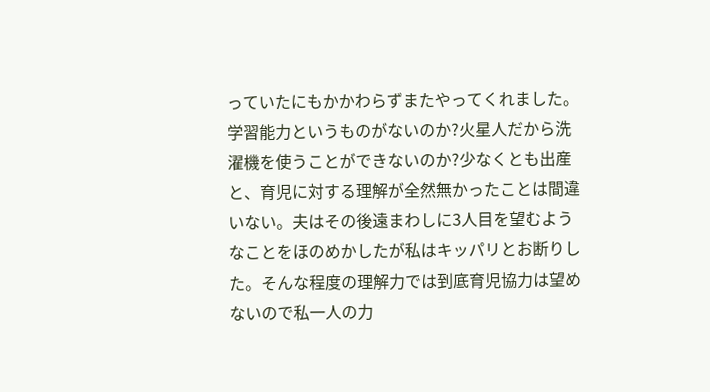っていたにもかかわらずまたやってくれました。学習能力というものがないのか?火星人だから洗濯機を使うことができないのか?少なくとも出産と、育児に対する理解が全然無かったことは間違いない。夫はその後遠まわしに3人目を望むようなことをほのめかしたが私はキッパリとお断りした。そんな程度の理解力では到底育児協力は望めないので私一人の力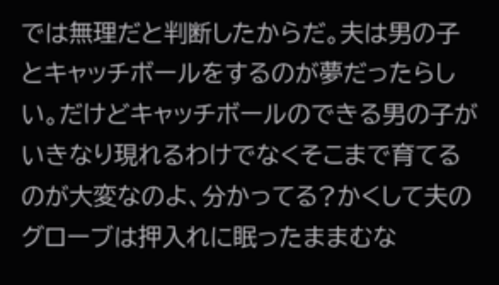では無理だと判断したからだ。夫は男の子とキャッチボールをするのが夢だったらしい。だけどキャッチボールのできる男の子がいきなり現れるわけでなくそこまで育てるのが大変なのよ、分かってる?かくして夫のグローブは押入れに眠ったままむな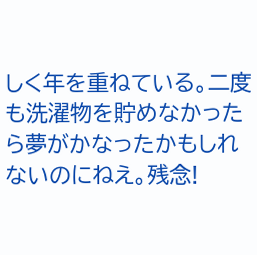しく年を重ねている。二度も洗濯物を貯めなかったら夢がかなったかもしれないのにねえ。残念!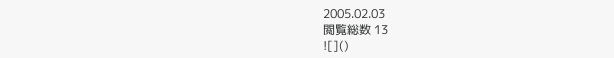2005.02.03
閲覧総数 13
![]()